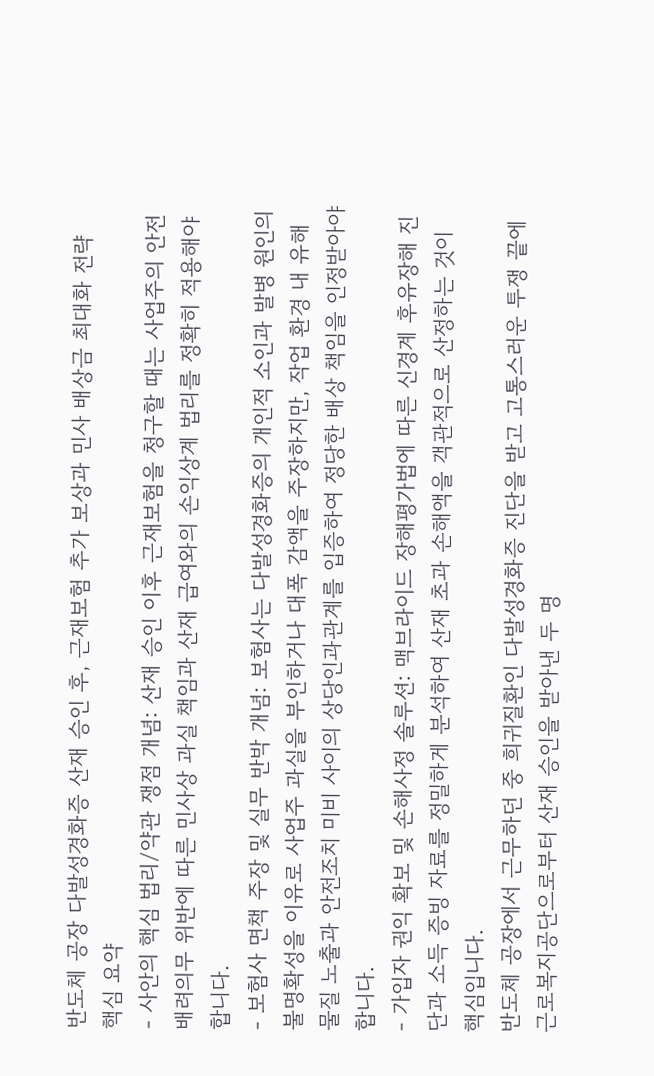반도체 공장 다발성경화증 산재 승인 후, 근재보험 추가 보상과 민사 배상금 최대화 전략
핵심 요약
- 사안의 핵심 법리/약관 쟁점 개념: 산재 승인 이후 근재보험을 청구할 때는 사업주의 안전배려의무 위반에 따른 민사상 과실 책임과 산재 급여와의 손익상계 법리를 정확히 적용해야 합니다.
- 보험사 면책 주장 및 실무 반박 개념: 보험사는 다발성경화증의 개인적 소인과 발병 원인의 불명확성을 이유로 사업주 과실을 부인하거나 대폭 감액을 주장하지만, 작업 환경 내 유해 물질 노출과 안전조치 미비 사이의 상당인과관계를 입증하여 정당한 배상 책임을 인정받아야 합니다.
- 가입자 권익 확보 및 손해사정 솔루션: 맥브라이드 장해평가법에 따른 신경계 후유장해 진단과 소득 증빙 자료를 정밀하게 분석하여 산재 초과 손해액을 객관적으로 산정하는 것이 핵심입니다.
반도체 공장에서 근무하던 중 희귀질환인 다발성경화증 진단을 받고 고통스러운 투쟁 끝에 근로복지공단으로부터 산재 승인을 받아낸 두 명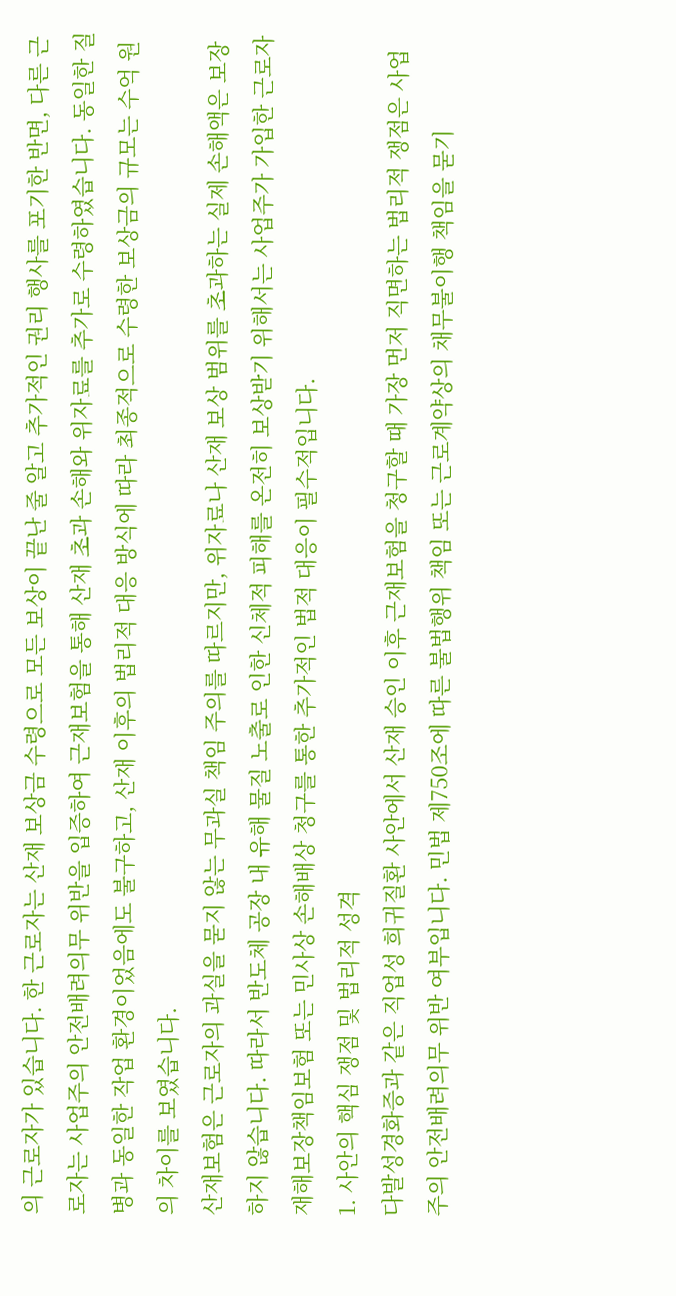의 근로자가 있습니다. 한 근로자는 산재 보상금 수령으로 모든 보상이 끝난 줄 알고 추가적인 권리 행사를 포기한 반면, 다른 근로자는 사업주의 안전배려의무 위반을 입증하여 근재보험을 통해 산재 초과 손해와 위자료를 추가로 수령하였습니다. 동일한 질병과 동일한 작업 환경이었음에도 불구하고, 산재 이후의 법리적 대응 방식에 따라 최종적으로 수령한 보상금의 규모는 수억 원의 차이를 보였습니다.
산재보험은 근로자의 과실을 묻지 않는 무과실 책임 주의를 따르지만, 위자료나 산재 보상 범위를 초과하는 실제 손해액은 보장하지 않습니다. 따라서 반도체 공장 내 유해 물질 노출로 인한 신체적 피해를 온전히 보상받기 위해서는 사업주가 가입한 근로자재해보장책임보험 또는 민사상 손해배상 청구를 통한 추가적인 법적 대응이 필수적입니다.
1. 사안의 핵심 쟁점 및 법리적 성격
다발성경화증과 같은 직업성 희귀질환 사안에서 산재 승인 이후 근재보험을 청구할 때 가장 먼저 직면하는 법리적 쟁점은 사업주의 안전배려의무 위반 여부입니다. 민법 제750조에 따른 불법행위 책임 또는 근로계약상의 채무불이행 책임을 묻기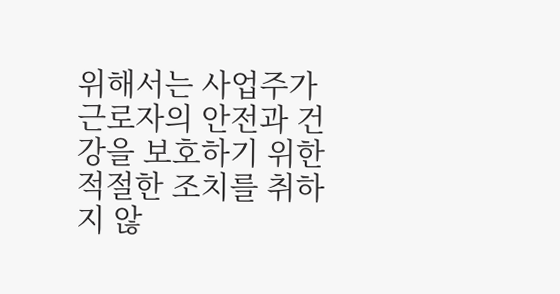위해서는 사업주가 근로자의 안전과 건강을 보호하기 위한 적절한 조치를 취하지 않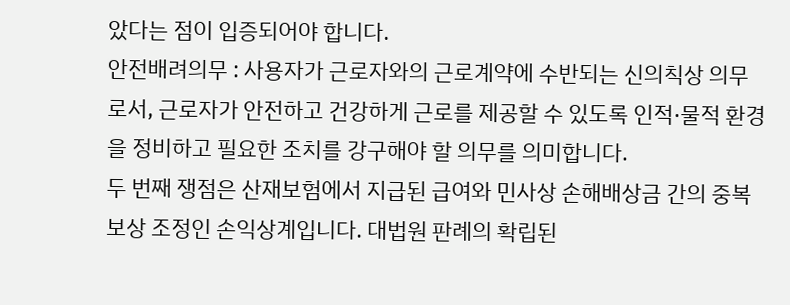았다는 점이 입증되어야 합니다.
안전배려의무 : 사용자가 근로자와의 근로계약에 수반되는 신의칙상 의무로서, 근로자가 안전하고 건강하게 근로를 제공할 수 있도록 인적·물적 환경을 정비하고 필요한 조치를 강구해야 할 의무를 의미합니다.
두 번째 쟁점은 산재보험에서 지급된 급여와 민사상 손해배상금 간의 중복 보상 조정인 손익상계입니다. 대법원 판례의 확립된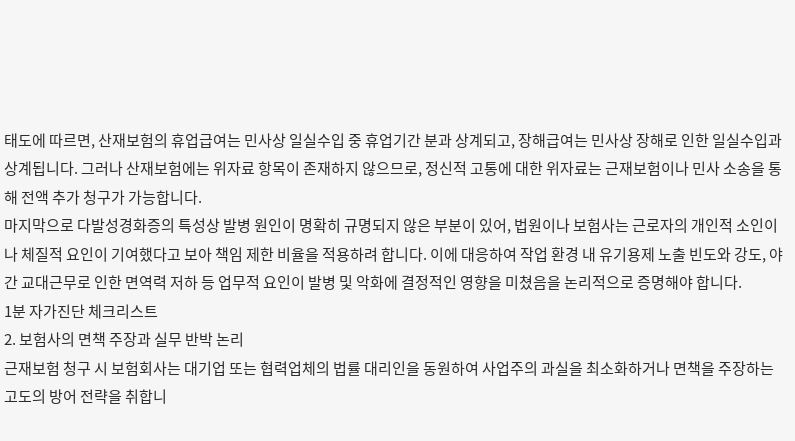태도에 따르면, 산재보험의 휴업급여는 민사상 일실수입 중 휴업기간 분과 상계되고, 장해급여는 민사상 장해로 인한 일실수입과 상계됩니다. 그러나 산재보험에는 위자료 항목이 존재하지 않으므로, 정신적 고통에 대한 위자료는 근재보험이나 민사 소송을 통해 전액 추가 청구가 가능합니다.
마지막으로 다발성경화증의 특성상 발병 원인이 명확히 규명되지 않은 부분이 있어, 법원이나 보험사는 근로자의 개인적 소인이나 체질적 요인이 기여했다고 보아 책임 제한 비율을 적용하려 합니다. 이에 대응하여 작업 환경 내 유기용제 노출 빈도와 강도, 야간 교대근무로 인한 면역력 저하 등 업무적 요인이 발병 및 악화에 결정적인 영향을 미쳤음을 논리적으로 증명해야 합니다.
1분 자가진단 체크리스트
2. 보험사의 면책 주장과 실무 반박 논리
근재보험 청구 시 보험회사는 대기업 또는 협력업체의 법률 대리인을 동원하여 사업주의 과실을 최소화하거나 면책을 주장하는 고도의 방어 전략을 취합니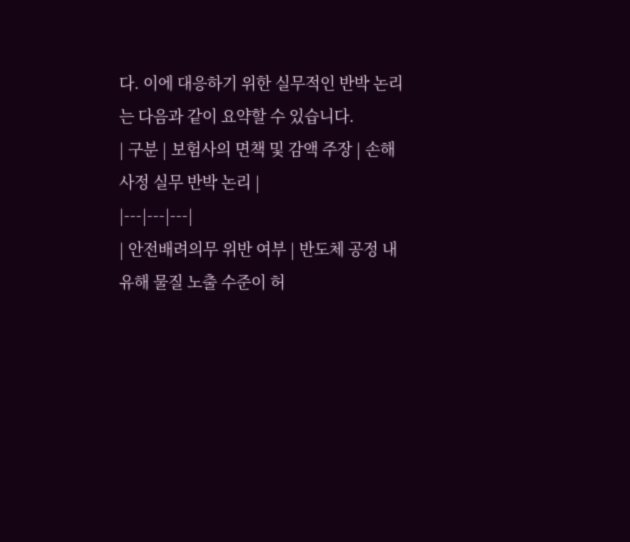다. 이에 대응하기 위한 실무적인 반박 논리는 다음과 같이 요약할 수 있습니다.
| 구분 | 보험사의 면책 및 감액 주장 | 손해사정 실무 반박 논리 |
|---|---|---|
| 안전배려의무 위반 여부 | 반도체 공정 내 유해 물질 노출 수준이 허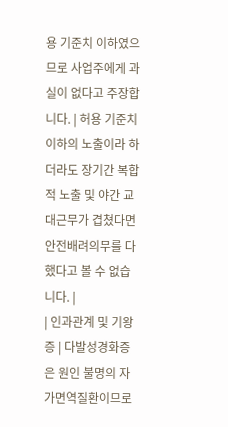용 기준치 이하였으므로 사업주에게 과실이 없다고 주장합니다. | 허용 기준치 이하의 노출이라 하더라도 장기간 복합적 노출 및 야간 교대근무가 겹쳤다면 안전배려의무를 다했다고 볼 수 없습니다. |
| 인과관계 및 기왕증 | 다발성경화증은 원인 불명의 자가면역질환이므로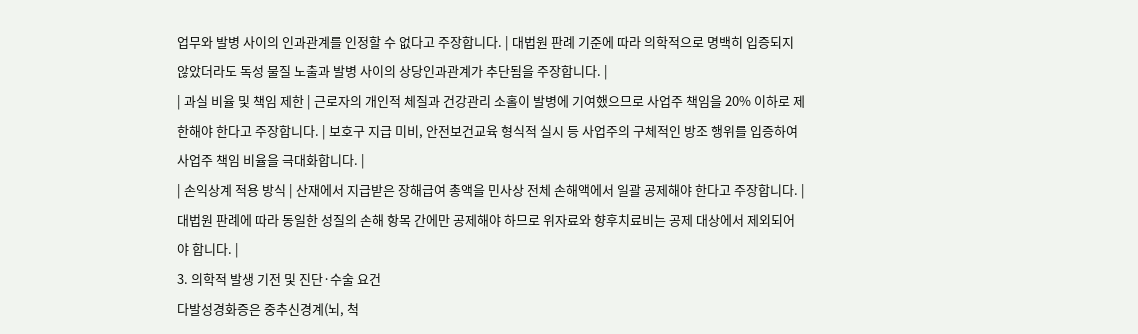업무와 발병 사이의 인과관계를 인정할 수 없다고 주장합니다. | 대법원 판례 기준에 따라 의학적으로 명백히 입증되지 않았더라도 독성 물질 노출과 발병 사이의 상당인과관계가 추단됨을 주장합니다. |
| 과실 비율 및 책임 제한 | 근로자의 개인적 체질과 건강관리 소홀이 발병에 기여했으므로 사업주 책임을 20% 이하로 제한해야 한다고 주장합니다. | 보호구 지급 미비, 안전보건교육 형식적 실시 등 사업주의 구체적인 방조 행위를 입증하여 사업주 책임 비율을 극대화합니다. |
| 손익상계 적용 방식 | 산재에서 지급받은 장해급여 총액을 민사상 전체 손해액에서 일괄 공제해야 한다고 주장합니다. | 대법원 판례에 따라 동일한 성질의 손해 항목 간에만 공제해야 하므로 위자료와 향후치료비는 공제 대상에서 제외되어야 합니다. |
3. 의학적 발생 기전 및 진단·수술 요건
다발성경화증은 중추신경계(뇌, 척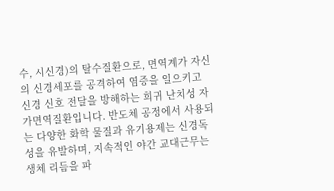수, 시신경)의 탈수질환으로, 면역계가 자신의 신경세포를 공격하여 염증을 일으키고 신경 신호 전달을 방해하는 희귀 난치성 자가면역질환입니다. 반도체 공정에서 사용되는 다양한 화학 물질과 유기용제는 신경독성을 유발하며, 지속적인 야간 교대근무는 생체 리듬을 파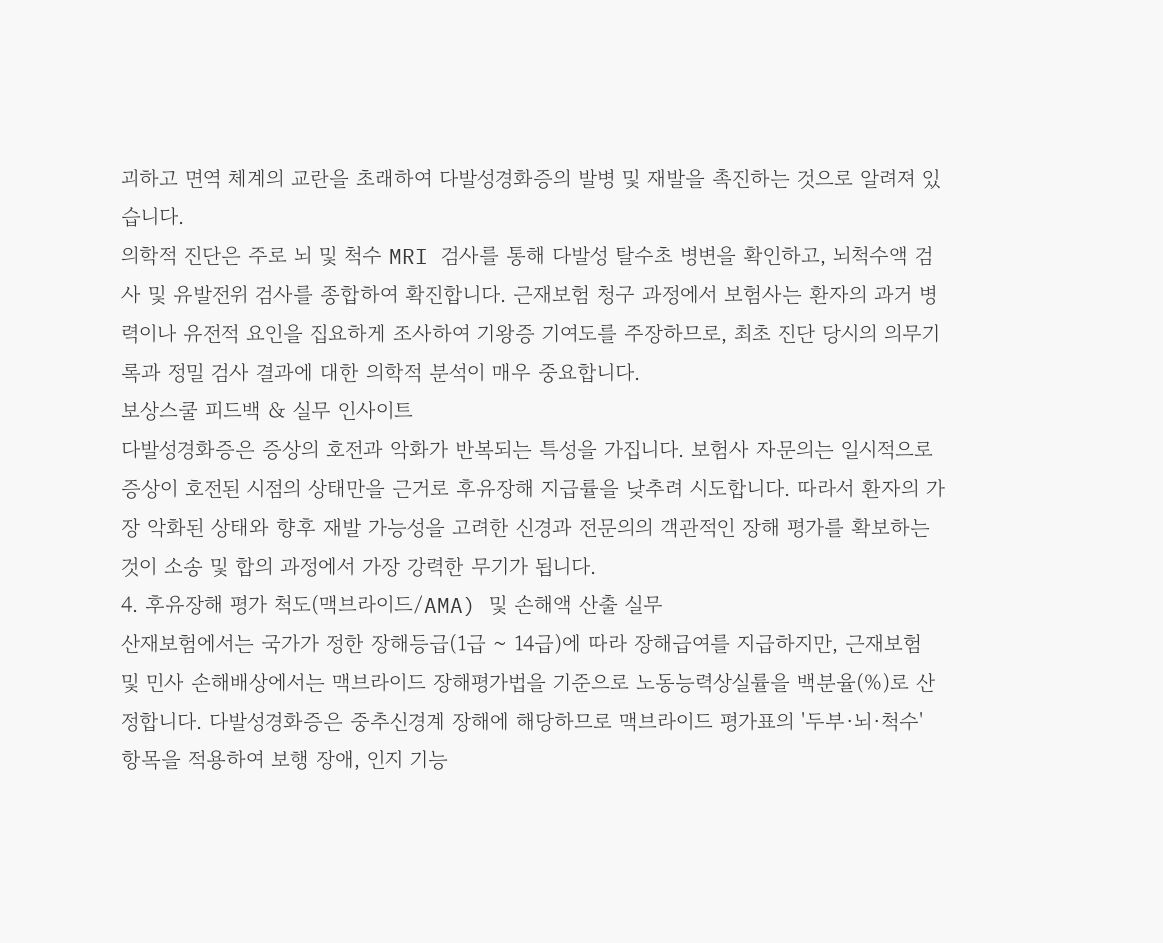괴하고 면역 체계의 교란을 초래하여 다발성경화증의 발병 및 재발을 촉진하는 것으로 알려져 있습니다.
의학적 진단은 주로 뇌 및 척수 MRI 검사를 통해 다발성 탈수초 병변을 확인하고, 뇌척수액 검사 및 유발전위 검사를 종합하여 확진합니다. 근재보험 청구 과정에서 보험사는 환자의 과거 병력이나 유전적 요인을 집요하게 조사하여 기왕증 기여도를 주장하므로, 최초 진단 당시의 의무기록과 정밀 검사 결과에 대한 의학적 분석이 매우 중요합니다.
보상스쿨 피드백 & 실무 인사이트
다발성경화증은 증상의 호전과 악화가 반복되는 특성을 가집니다. 보험사 자문의는 일시적으로 증상이 호전된 시점의 상태만을 근거로 후유장해 지급률을 낮추려 시도합니다. 따라서 환자의 가장 악화된 상태와 향후 재발 가능성을 고려한 신경과 전문의의 객관적인 장해 평가를 확보하는 것이 소송 및 합의 과정에서 가장 강력한 무기가 됩니다.
4. 후유장해 평가 척도(맥브라이드/AMA) 및 손해액 산출 실무
산재보험에서는 국가가 정한 장해등급(1급 ~ 14급)에 따라 장해급여를 지급하지만, 근재보험 및 민사 손해배상에서는 맥브라이드 장해평가법을 기준으로 노동능력상실률을 백분율(%)로 산정합니다. 다발성경화증은 중추신경계 장해에 해당하므로 맥브라이드 평가표의 '두부·뇌·척수' 항목을 적용하여 보행 장애, 인지 기능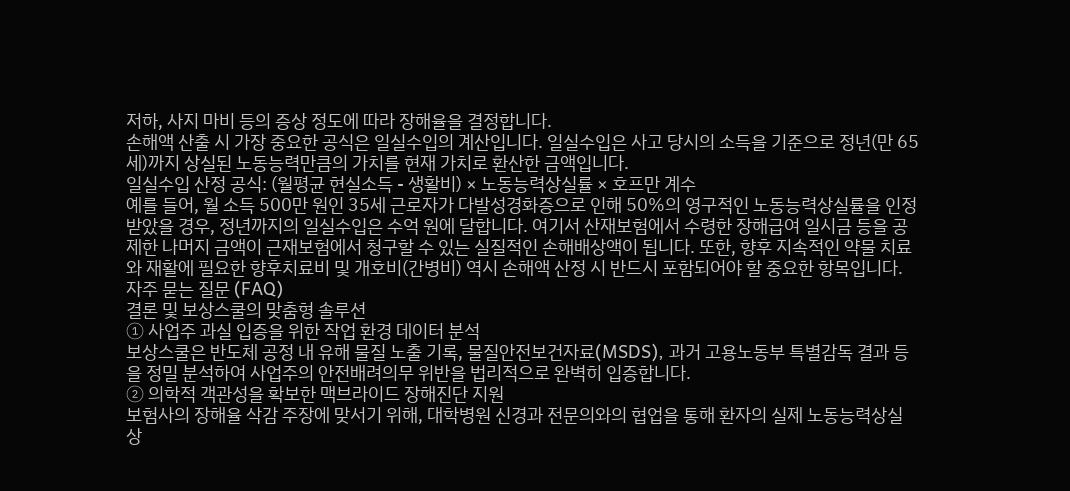저하, 사지 마비 등의 증상 정도에 따라 장해율을 결정합니다.
손해액 산출 시 가장 중요한 공식은 일실수입의 계산입니다. 일실수입은 사고 당시의 소득을 기준으로 정년(만 65세)까지 상실된 노동능력만큼의 가치를 현재 가치로 환산한 금액입니다.
일실수입 산정 공식: (월평균 현실소득 - 생활비) × 노동능력상실률 × 호프만 계수
예를 들어, 월 소득 500만 원인 35세 근로자가 다발성경화증으로 인해 50%의 영구적인 노동능력상실률을 인정받았을 경우, 정년까지의 일실수입은 수억 원에 달합니다. 여기서 산재보험에서 수령한 장해급여 일시금 등을 공제한 나머지 금액이 근재보험에서 청구할 수 있는 실질적인 손해배상액이 됩니다. 또한, 향후 지속적인 약물 치료와 재활에 필요한 향후치료비 및 개호비(간병비) 역시 손해액 산정 시 반드시 포함되어야 할 중요한 항목입니다.
자주 묻는 질문 (FAQ)
결론 및 보상스쿨의 맞춤형 솔루션
① 사업주 과실 입증을 위한 작업 환경 데이터 분석
보상스쿨은 반도체 공정 내 유해 물질 노출 기록, 물질안전보건자료(MSDS), 과거 고용노동부 특별감독 결과 등을 정밀 분석하여 사업주의 안전배려의무 위반을 법리적으로 완벽히 입증합니다.
② 의학적 객관성을 확보한 맥브라이드 장해진단 지원
보험사의 장해율 삭감 주장에 맞서기 위해, 대학병원 신경과 전문의와의 협업을 통해 환자의 실제 노동능력상실 상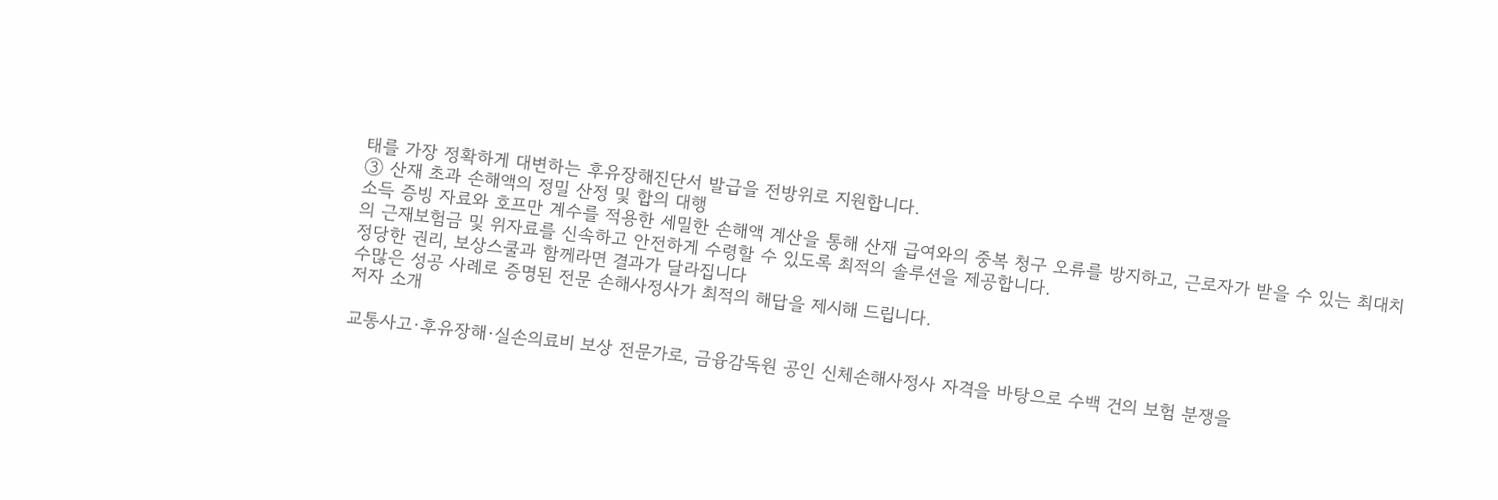태를 가장 정확하게 대변하는 후유장해진단서 발급을 전방위로 지원합니다.
③ 산재 초과 손해액의 정밀 산정 및 합의 대행
소득 증빙 자료와 호프만 계수를 적용한 세밀한 손해액 계산을 통해 산재 급여와의 중복 청구 오류를 방지하고, 근로자가 받을 수 있는 최대치의 근재보험금 및 위자료를 신속하고 안전하게 수령할 수 있도록 최적의 솔루션을 제공합니다.
정당한 권리, 보상스쿨과 함께라면 결과가 달라집니다
수많은 성공 사례로 증명된 전문 손해사정사가 최적의 해답을 제시해 드립니다.
저자 소개

교통사고·후유장해·실손의료비 보상 전문가로, 금융감독원 공인 신체손해사정사 자격을 바탕으로 수백 건의 보험 분쟁을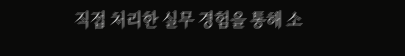직접 처리한 실무 경험을 통해 소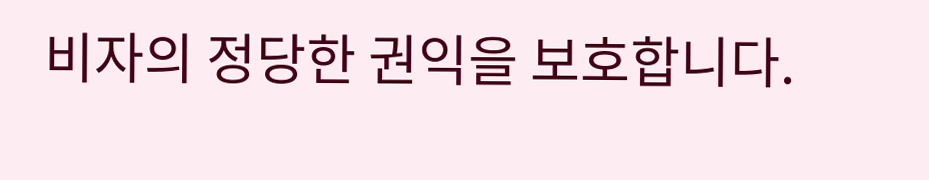비자의 정당한 권익을 보호합니다.